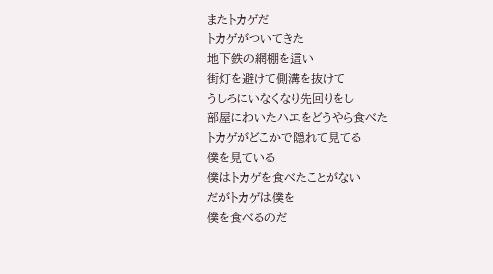またトカゲだ
トカゲがついてきた
地下鉄の網棚を這い
街灯を避けて側溝を抜けて
うしろにいなくなり先回りをし
部屋にわいたハエをどうやら食べた
トカゲがどこかで隠れて見てる
僕を見ている
僕はトカゲを食べたことがない
だがトカゲは僕を
僕を食べるのだ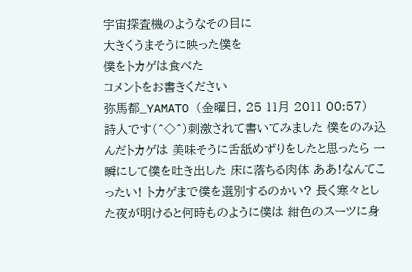宇宙探査機のようなその目に
大きくうまそうに映った僕を
僕をトカゲは食べた
コメントをお書きください
弥馬都_YAMATO (金曜日, 25 11月 2011 00:57)
詩人です(^◇^)刺激されて書いてみました 僕をのみ込んだトカゲは 美味そうに舌舐めずりをしたと思ったら 一瞬にして僕を吐き出した 床に落ちる肉体 ああ!なんてこったい! トカゲまで僕を選別するのかい? 長く寒々とした夜が明けると何時ものように僕は 紺色のスーツに身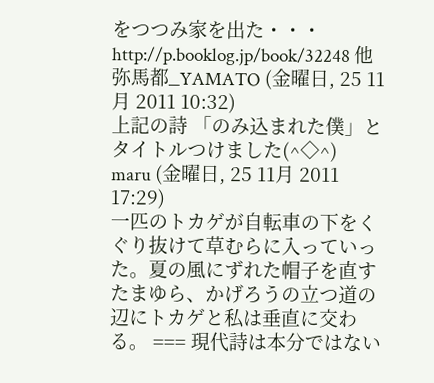をつつみ家を出た・・・ http://p.booklog.jp/book/32248 他
弥馬都_YAMATO (金曜日, 25 11月 2011 10:32)
上記の詩 「のみ込まれた僕」とタイトルつけました(^◇^)
maru (金曜日, 25 11月 2011 17:29)
一匹のトカゲが自転車の下をくぐり抜けて草むらに入っていった。夏の風にずれた帽子を直すたまゆら、かげろうの立つ道の辺にトカゲと私は垂直に交わる。 === 現代詩は本分ではない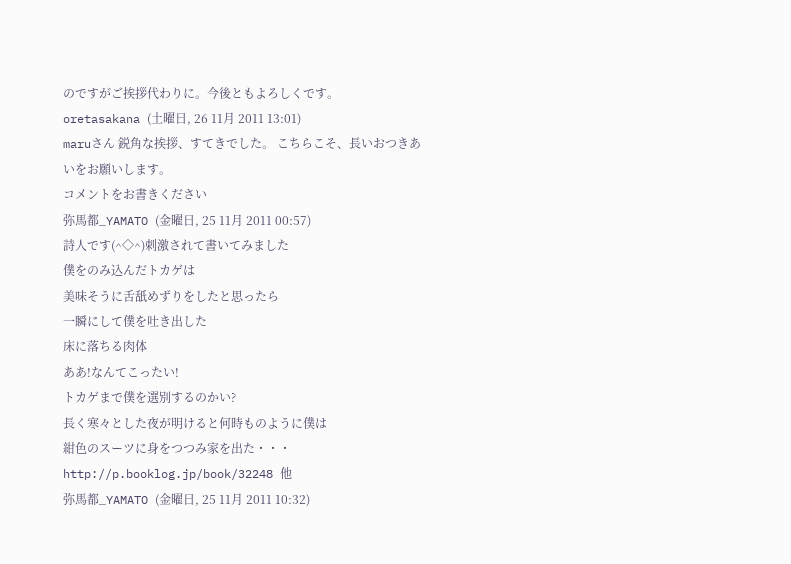のですがご挨拶代わりに。今後ともよろしくです。
oretasakana (土曜日, 26 11月 2011 13:01)
maruさん 鋭角な挨拶、すてきでした。 こちらこそ、長いおつきあいをお願いします。
コメントをお書きください
弥馬都_YAMATO (金曜日, 25 11月 2011 00:57)
詩人です(^◇^)刺激されて書いてみました
僕をのみ込んだトカゲは
美味そうに舌舐めずりをしたと思ったら
一瞬にして僕を吐き出した
床に落ちる肉体
ああ!なんてこったい!
トカゲまで僕を選別するのかい?
長く寒々とした夜が明けると何時ものように僕は
紺色のスーツに身をつつみ家を出た・・・
http://p.booklog.jp/book/32248 他
弥馬都_YAMATO (金曜日, 25 11月 2011 10:32)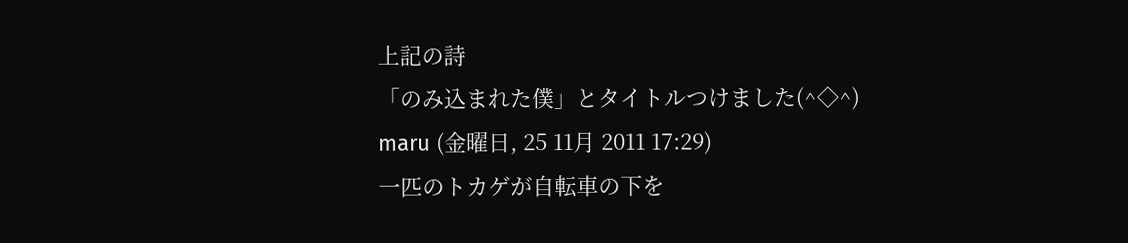上記の詩
「のみ込まれた僕」とタイトルつけました(^◇^)
maru (金曜日, 25 11月 2011 17:29)
一匹のトカゲが自転車の下を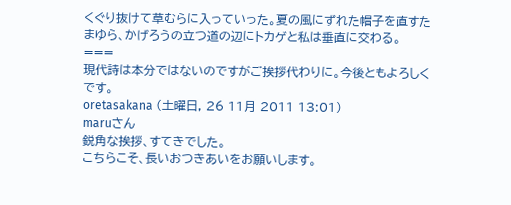くぐり抜けて草むらに入っていった。夏の風にずれた帽子を直すたまゆら、かげろうの立つ道の辺にトカゲと私は垂直に交わる。
===
現代詩は本分ではないのですがご挨拶代わりに。今後ともよろしくです。
oretasakana (土曜日, 26 11月 2011 13:01)
maruさん
鋭角な挨拶、すてきでした。
こちらこそ、長いおつきあいをお願いします。